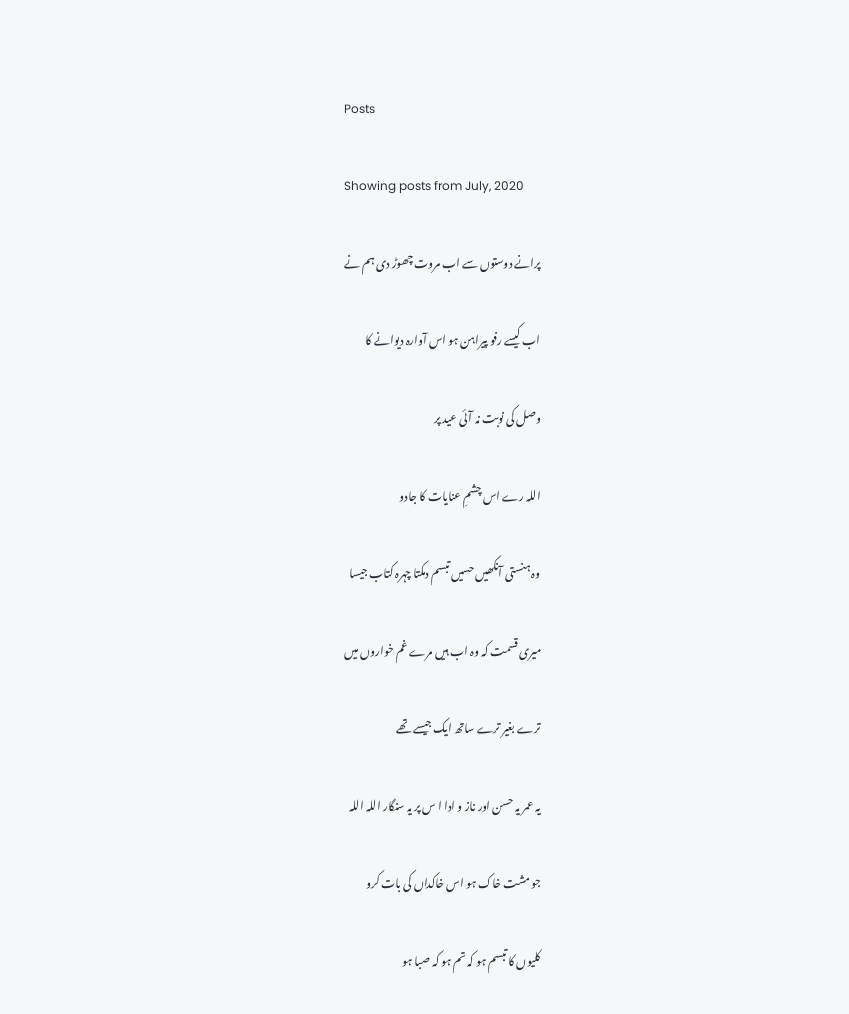Posts

Showing posts from July, 2020

پرانے دوستوں سے اب مروت چھوڑ دی ہم نے

اب کیسے رفو پیراہن ہو اس آوارہ دیوانے کا

وصل کی نوبت نہ آئی عید پر

اللہ رے اس چشمِ عنایات کا جادو

وہ ہنستی آنکھیں حسیں تبسم دمکتا چہرہ کتاب جیسا

میری قسمت کہ وہ اب ہیں مرے غم خواروں میں

ترے بغیر ترے ساتھ ایک جیسے تھے

یہ عمر یہ حسن اور ناز و ادا ا س پر یہ سنگار اللہ اللہ

جو مشت خاک ہو اس خاکداں کی بات کرو

کلیوں کا تبسم ہو کہ تم ہو کہ صبا ہو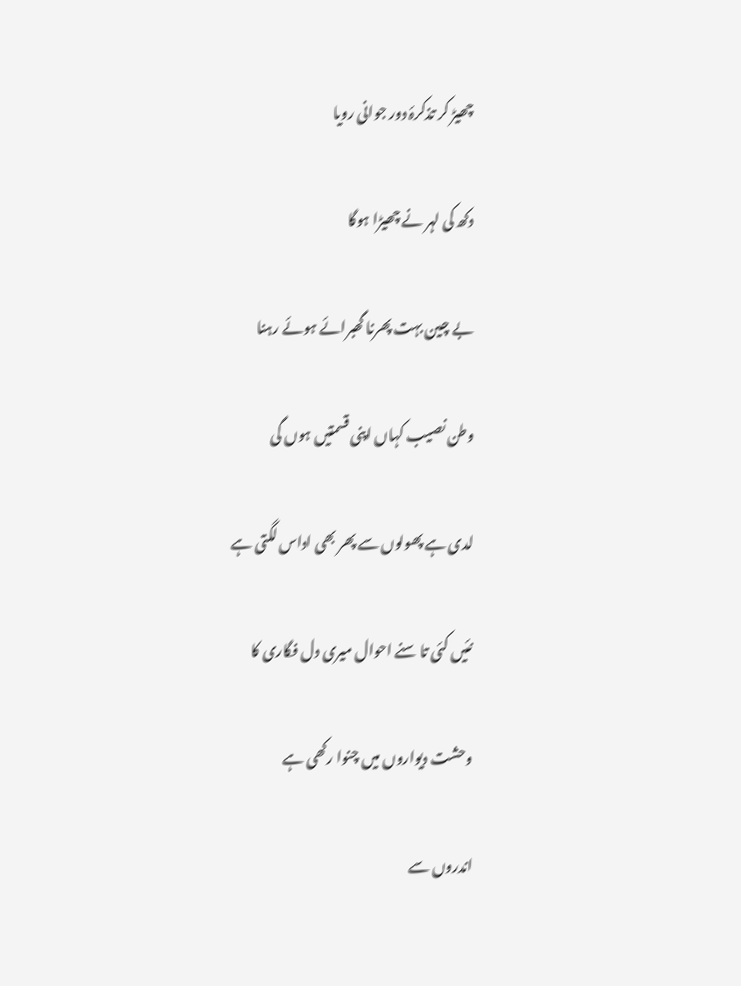چھیڑ کر تذکرۂ دور جوانی رویا

دکھ کی لہر نے چھیڑا ہوگا

بے چین بہت پھرنا گھبرائے ہوئے رہنا

وطن نصیب کہاں اپنی قسمتیں ہوں گی

لدی ہے پھولوں سے پھر بھی اداس لگتی ہے

نئیں کئی تا سنے احوال میری دل فگاری کا

وحشت دیواروں میں چنوا رکھی ہے

اندروں سے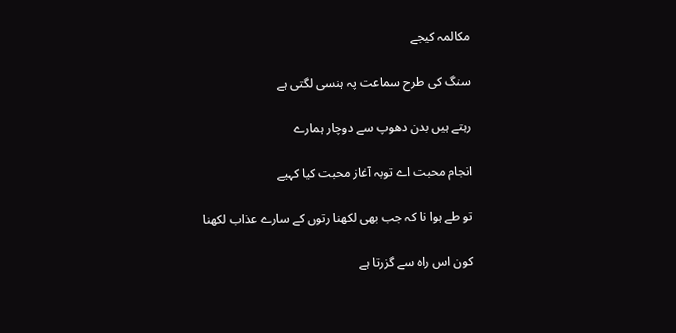مکالمہ کیجے

سنگ کی طرح سماعت پہ ہنسی لگتی ہے

رہتے ہیں بدن دھوپ سے دوچار ہمارے

انجام محبت اے توبہ آغاز محبت کیا کہیے

تو طے ہوا نا کہ جب بھی لکھنا رتوں کے سارے عذاب لکھنا

کون اس راہ سے گزرتا ہے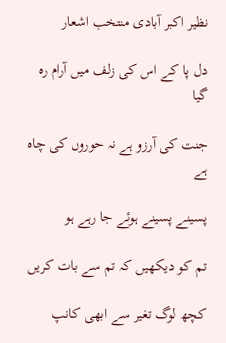نظیر اکبر آبادی منتخب اشعار

دل پا کے اس کی زلف میں آرام رہ گیا

جنت کی آرزو ہے نہ حوروں کی چاہ ہے

پسینے پسینے ہوئے جا رہے ہو

تم کو دیکھیں کہ تم سے بات کریں

کچھ لوگ تغیر سے ابھی کانپ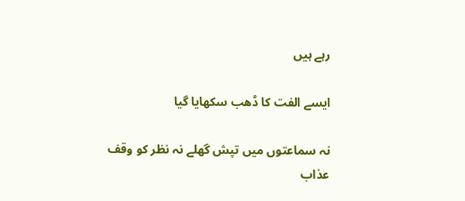رہے ہیں

ایسے الفت کا ڈھب سکھایا گیا

نہ سماعتوں میں تپش گھلے نہ نظر کو وقف عذاب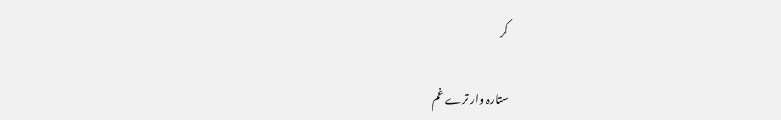کر

ستارہ وار ترے غم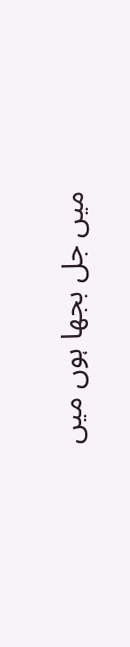میں جل بجھا ہوں میں